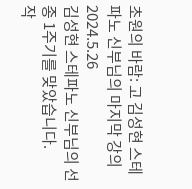초원의 바람: 고 김성현 스테파노 신부님의 마지막 강의
2024.5.26
김성현 스테파노 신부님의 선종 1주기를 맞았습니다.
작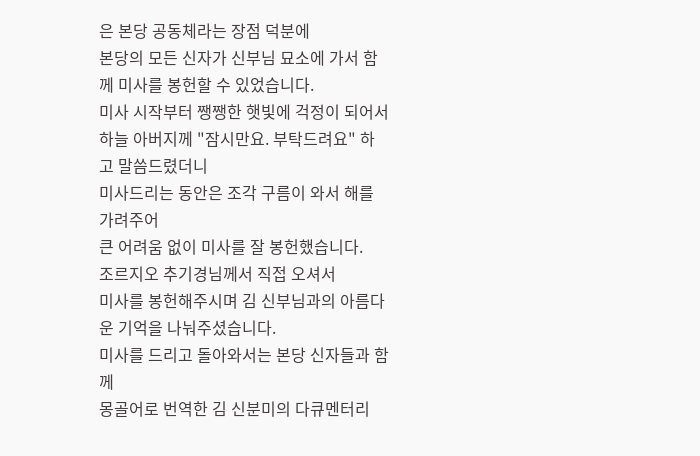은 본당 공동체라는 장점 덕분에
본당의 모든 신자가 신부님 묘소에 가서 함께 미사를 봉헌할 수 있었습니다.
미사 시작부터 쨍쨍한 햇빛에 걱정이 되어서
하늘 아버지께 "잠시만요. 부탁드려요" 하고 말씀드렸더니
미사드리는 동안은 조각 구름이 와서 해를 가려주어
큰 어려움 없이 미사를 잘 봉헌했습니다.
조르지오 추기경님께서 직접 오셔서
미사를 봉헌해주시며 김 신부님과의 아름다운 기억을 나눠주셨습니다.
미사를 드리고 돌아와서는 본당 신자들과 함께
몽골어로 번역한 김 신분미의 다큐멘터리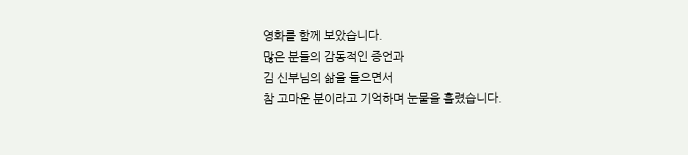영화를 함께 보았습니다.
많은 분들의 감동적인 증언과
김 신부님의 삶을 들으면서
참 고마운 분이라고 기억하며 눈물을 흘렸습니다.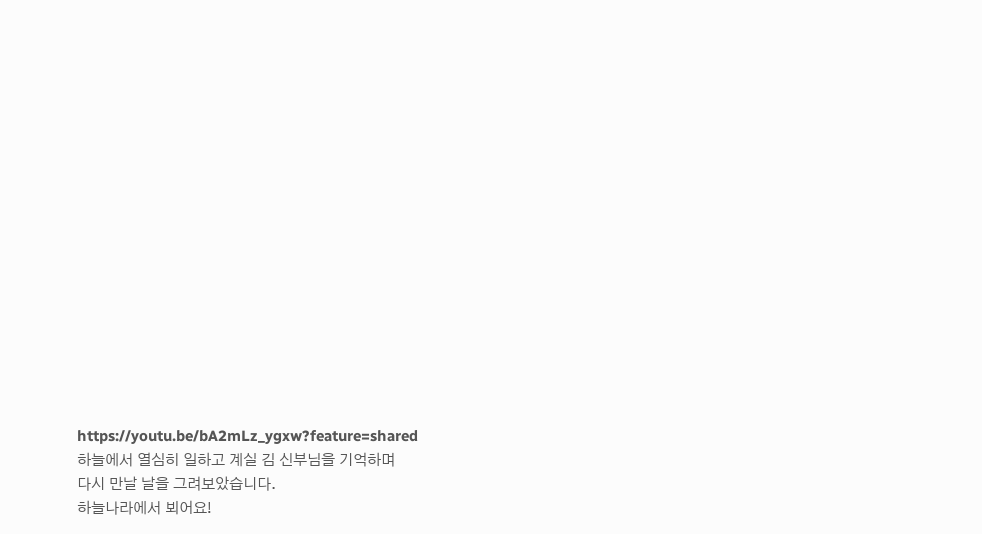https://youtu.be/bA2mLz_ygxw?feature=shared
하늘에서 열심히 일하고 계실 김 신부님을 기억하며
다시 만날 날을 그려보았습니다.
하늘나라에서 뵈어요!